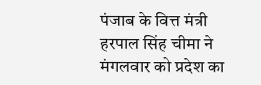पंजाब के वित्त मंत्री हरपाल सिंह चीमा ने मंगलवार को प्रदेश का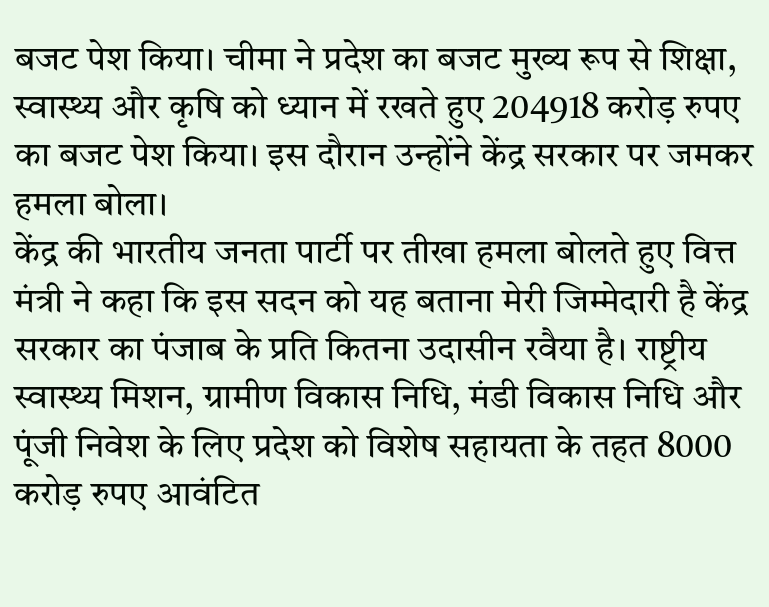बजट पेश किया। चीमा ने प्रदेश का बजट मुख्य रूप से शिक्षा, स्वास्थ्य और कृषि को ध्यान में रखते हुए 204918 करोड़ रुपए का बजट पेश किया। इस दौरान उन्होंने केंद्र सरकार पर जमकर हमला बोला।
केंद्र की भारतीय जनता पार्टी पर तीखा हमला बोलते हुए वित्त मंत्री ने कहा कि इस सदन को यह बताना मेरी जिम्मेदारी है केंद्र सरकार का पंजाब के प्रति कितना उदासीन रवैया है। राष्ट्रीय स्वास्थ्य मिशन, ग्रामीण विकास निधि, मंडी विकास निधि और पूंजी निवेश के लिए प्रदेश को विशेष सहायता के तहत 8000 करोड़ रुपए आवंटित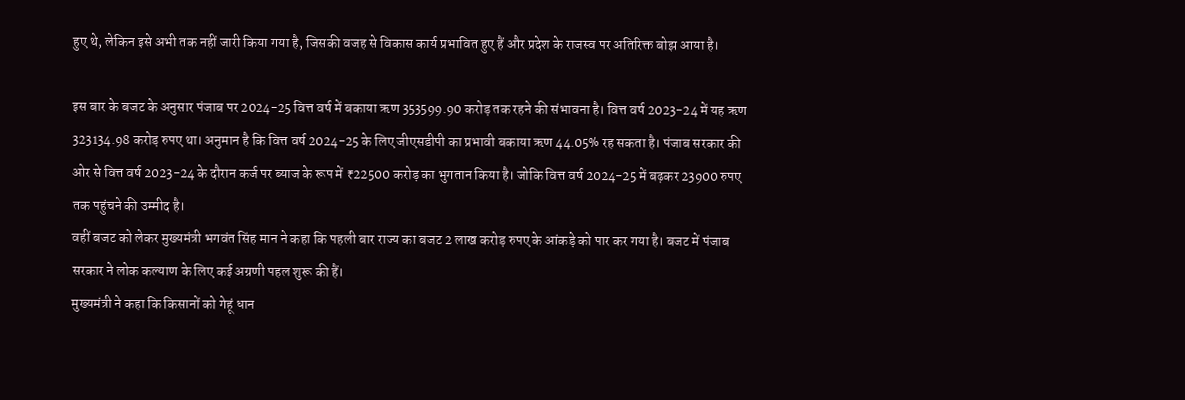हुए थे, लेकिन इसे अभी तक नहीं जारी किया गया है, जिसकी वजह से विकास कार्य प्रभावित हुए हैं और प्रदेश के राजस्व पर अतिरिक्त बोझ आया है।

इस बार के बजट के अनुसार पंजाब पर 2024-25 वित्त वर्ष में बकाया ऋण 353599.90 करोड़ तक रहने की संभावना है। वित्त वर्ष 2023-24 में यह ऋण 323134.98 करोड़ रुपए था। अनुमान है कि वित्त वर्ष 2024-25 के लिए जीएसडीपी का प्रभावी बकाया ऋण 44.05% रह सकता है। पंजाब सरकार की ओर से वित्त वर्ष 2023-24 के दौरान कर्ज पर ब्याज के रूप में ₹22500 करोड़ का भुगतान किया है। जोकि वित्त वर्ष 2024-25 में बढ़कर 23900 रुपए तक पहुंचने की उम्मीद है।
वहीं बजट को लेकर मुख्यमंत्री भगवंत सिंह मान ने कहा कि पहली बार राज्य का बजट 2 लाख करोड़ रुपए के आंकड़े को पार कर गया है। बजट में पंजाब सरकार ने लोक कल्याण के लिए कई अग्रणी पहल शुरू की हैं।
मुख्यमंत्री ने कहा कि किसानों को गेहूं धान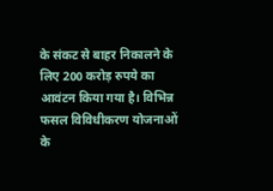के संकट से बाहर निकालने के लिए 200 करोड़ रुपये का आवंटन किया गया है। विभिन्न फसल विविधीकरण योजनाओं के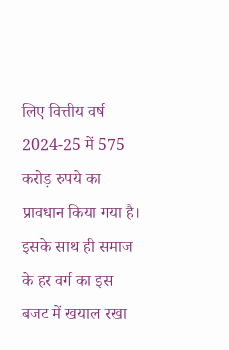लिए वित्तीय वर्ष 2024-25 में 575 करोड़ रुपये का प्रावधान किया गया है। इसके साथ ही समाज के हर वर्ग का इस बजट में खयाल रखा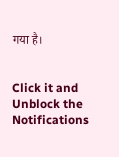गया है।


Click it and Unblock the Notifications